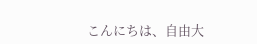こんにちは、自由大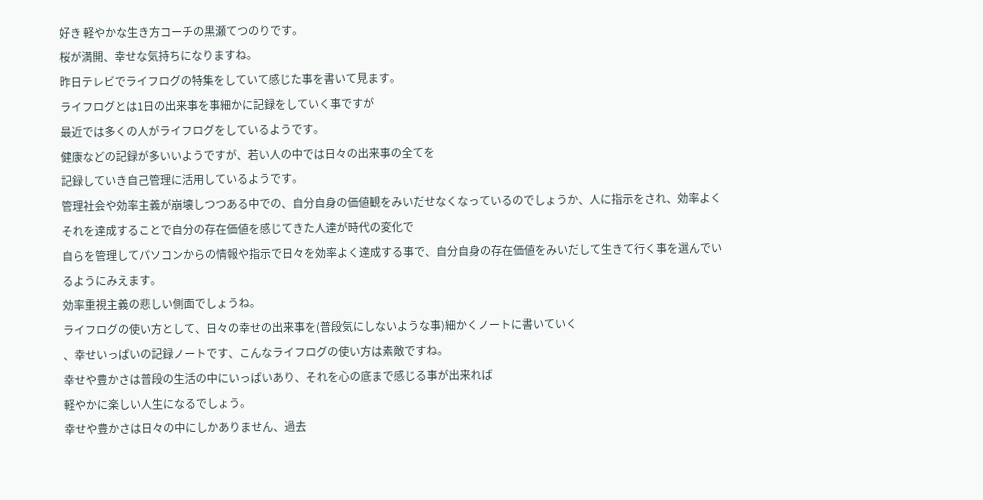好き 軽やかな生き方コーチの黒瀬てつのりです。
桜が満開、幸せな気持ちになりますね。
昨日テレビでライフログの特集をしていて感じた事を書いて見ます。
ライフログとは1日の出来事を事細かに記録をしていく事ですが
最近では多くの人がライフログをしているようです。
健康などの記録が多いいようですが、若い人の中では日々の出来事の全てを
記録していき自己管理に活用しているようです。
管理社会や効率主義が崩壊しつつある中での、自分自身の価値観をみいだせなくなっているのでしょうか、人に指示をされ、効率よくそれを達成することで自分の存在価値を感じてきた人達が時代の変化で
自らを管理してパソコンからの情報や指示で日々を効率よく達成する事で、自分自身の存在価値をみいだして生きて行く事を選んでいるようにみえます。
効率重視主義の悲しい側面でしょうね。
ライフログの使い方として、日々の幸せの出来事を(普段気にしないような事)細かくノートに書いていく
、幸せいっぱいの記録ノートです、こんなライフログの使い方は素敵ですね。
幸せや豊かさは普段の生活の中にいっぱいあり、それを心の底まで感じる事が出来れば
軽やかに楽しい人生になるでしょう。
幸せや豊かさは日々の中にしかありません、過去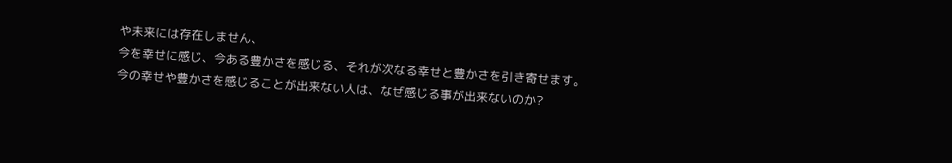や未来には存在しません、
今を幸せに感じ、今ある豊かさを感じる、それが次なる幸せと豊かさを引き寄せます。
今の幸せや豊かさを感じることが出来ない人は、なぜ感じる事が出来ないのか?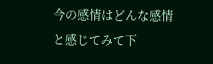今の感情はどんな感情と感じてみて下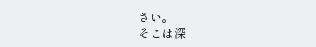さい。
そこは深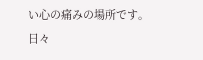い心の痛みの場所です。
日々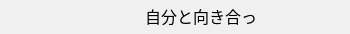自分と向き合っ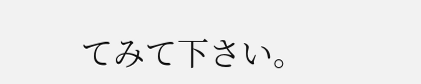てみて下さい。